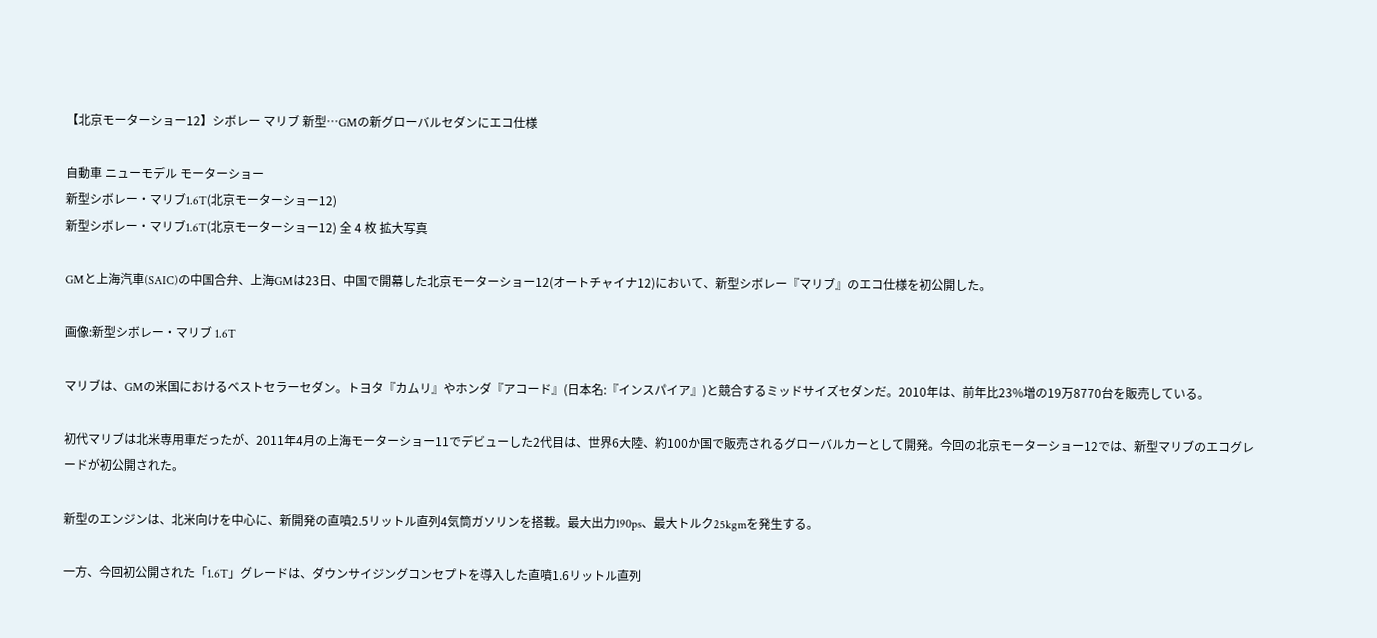【北京モーターショー12】シボレー マリブ 新型…GMの新グローバルセダンにエコ仕様

自動車 ニューモデル モーターショー
新型シボレー・マリブ1.6T(北京モーターショー12)
新型シボレー・マリブ1.6T(北京モーターショー12) 全 4 枚 拡大写真

GMと上海汽車(SAIC)の中国合弁、上海GMは23日、中国で開幕した北京モーターショー12(オートチャイナ12)において、新型シボレー『マリブ』のエコ仕様を初公開した。

画像:新型シボレー・マリブ 1.6T

マリブは、GMの米国におけるベストセラーセダン。トヨタ『カムリ』やホンダ『アコード』(日本名:『インスパイア』)と競合するミッドサイズセダンだ。2010年は、前年比23%増の19万8770台を販売している。

初代マリブは北米専用車だったが、2011年4月の上海モーターショー11でデビューした2代目は、世界6大陸、約100か国で販売されるグローバルカーとして開発。今回の北京モーターショー12では、新型マリブのエコグレードが初公開された。

新型のエンジンは、北米向けを中心に、新開発の直噴2.5リットル直列4気筒ガソリンを搭載。最大出力190ps、最大トルク25kgmを発生する。

一方、今回初公開された「1.6T」グレードは、ダウンサイジングコンセプトを導入した直噴1.6リットル直列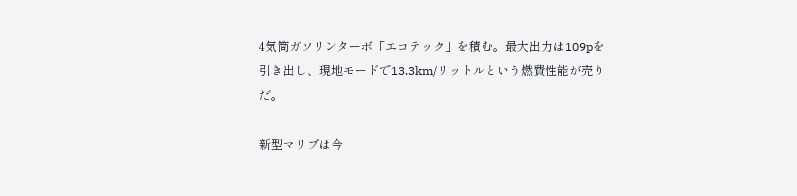4気筒ガソリンターボ「エコテック」を積む。最大出力は109pを引き出し、現地モードで13.3km/リットルという燃費性能が売りだ。

新型マリブは今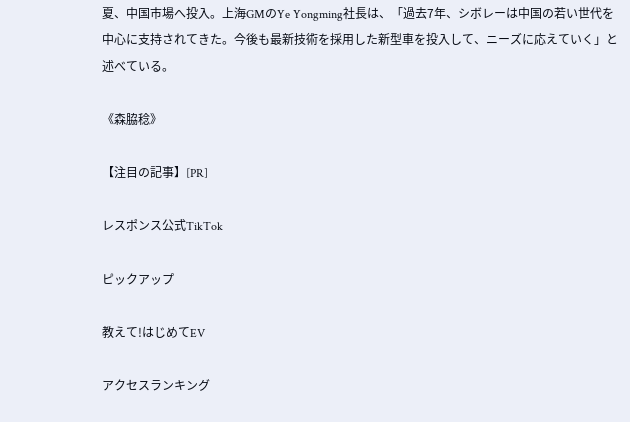夏、中国市場へ投入。上海GMのYe Yongming社長は、「過去7年、シボレーは中国の若い世代を中心に支持されてきた。今後も最新技術を採用した新型車を投入して、ニーズに応えていく」と述べている。

《森脇稔》

【注目の記事】[PR]

レスポンス公式TikTok

ピックアップ

教えて!はじめてEV

アクセスランキング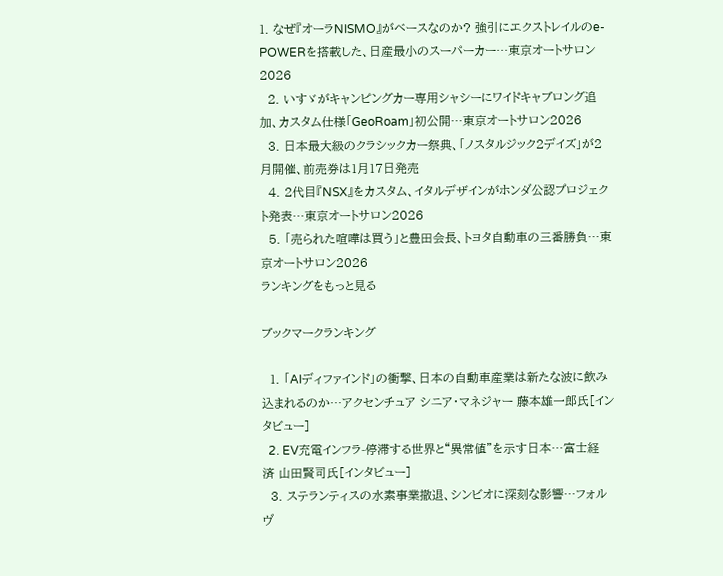1. なぜ『オーラNISMO』がベースなのか? 強引にエクストレイルのe-POWERを搭載した、日産最小のスーパーカー…東京オートサロン2026
  2. いすゞがキャンピングカー専用シャシーにワイドキャブロング追加、カスタム仕様「GeoRoam」初公開…東京オートサロン2026
  3. 日本最大級のクラシックカー祭典、「ノスタルジック2デイズ」が2月開催、前売券は1月17日発売
  4. 2代目『NSX』をカスタム、イタルデザインがホンダ公認プロジェクト発表…東京オートサロン2026
  5. 「売られた喧嘩は買う」と豊田会長、トヨタ自動車の三番勝負…東京オートサロン2026
ランキングをもっと見る

ブックマークランキング

  1. 「AIディファインド」の衝撃、日本の自動車産業は新たな波に飲み込まれるのか…アクセンチュア シニア・マネジャー 藤本雄一郎氏[インタビュー]
  2. EV充電インフラ-停滞する世界と“異常値”を示す日本…富士経済 山田賢司氏[インタビュー]
  3. ステランティスの水素事業撤退、シンビオに深刻な影響…フォルヴ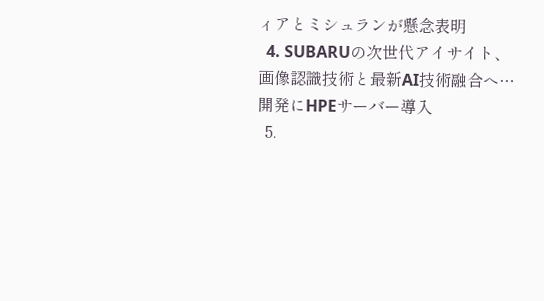ィアとミシュランが懸念表明
  4. SUBARUの次世代アイサイト、画像認識技術と最新AI技術融合へ…開発にHPEサーバー導入
  5.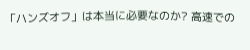「ハンズオフ」は本当に必要なのか? 高速での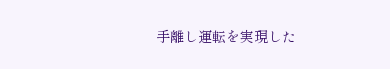手離し運転を実現した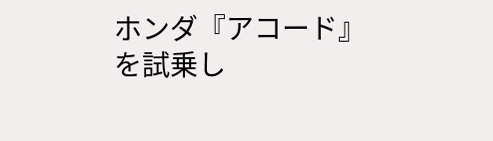ホンダ『アコード』を試乗し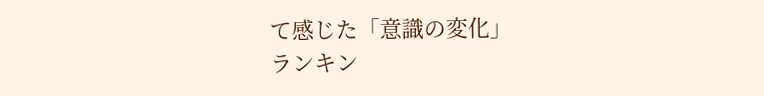て感じた「意識の変化」
ランキン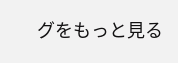グをもっと見る